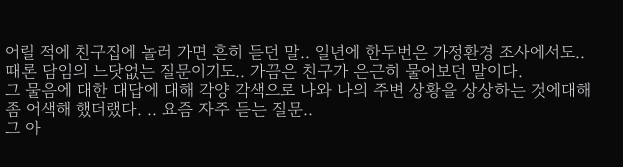어릴 적에 친구집에 놀러 가면 흔히 듣던 말.. 일년에 한두번은 가정환경 조사에서도..
때론 담임의 느닷없는 질문이기도.. 가끔은 친구가 은근히 물어보던 말이다.
그 물음에 대한 대답에 대해 각양 각색으로 나와 나의 주변 상황을 상상하는 것에대해 좀 어색해 했더랬다. .. 요즘 자주 듣는 질문..
그 아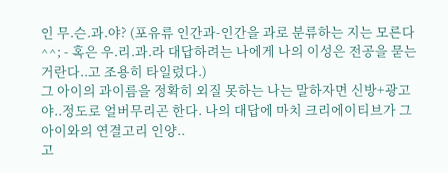인 무.슨.과.야? (포유류 인간과-인간을 과로 분류하는 지는 모른다^^; - 혹은 우.리.과.라 대답하려는 나에게 나의 이성은 전공을 묻는 거란다..고 조용히 타일렀다.)
그 아이의 과이름을 정확히 외질 못하는 나는 말하자면 신방+광고 야..정도로 얼버무리곤 한다. 나의 대답에 마치 크리에이티브가 그 아이와의 연결고리 인양..
고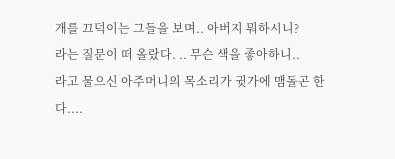개를 끄덕이는 그들을 보며.. 아버지 뭐하시니?
라는 질문이 떠 올랐다. .. 무슨 색을 좋아하니..
라고 물으신 아주머니의 목소리가 귓가에 맴돌곤 한다....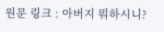원문 링크 : 아버지 뭐하시니?